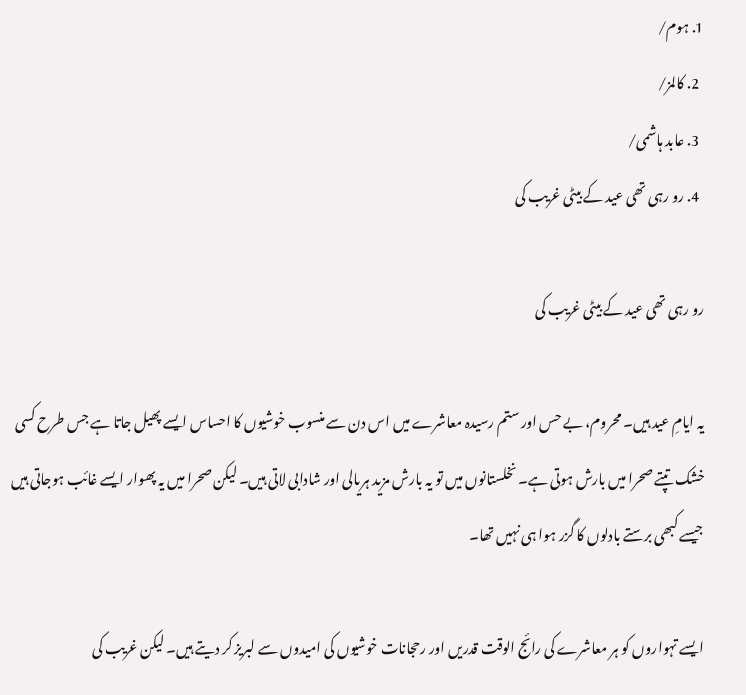1. ہوم/
  2. کالمز/
  3. عابد ہاشمی/
  4. رو رہی تھی عید کے بیٹی غریب کی

رو رہی تھی عید کے بیٹی غریب کی

یہ ایامِ عید ہیں۔ محروم، بے حس اور ستم رسیدہ معاشرے میں اس دن سے منسوب خوشیوں کا احساس ایسے پھیل جاتا ہے جس طرح کسی خشک تپتے صحرا میں بارش ہوتی ہے۔ نخلستانوں میں تو یہ بارش مزید ہریالی اور شادابی لاتی ہیں۔ لیکن صحرا میں یہ پھوار ایسے غائب ہوجاتی ہیں جیسے کبھی برستے بادلوں کا گزر ہوا ہی نہیں تھا۔

ایسے تہواروں کو ہر معاشرے کی رائج الوقت قدریں اور رحجانات خوشیوں کی امیدوں سے لبریز کر دیتے ہیں۔ لیکن غریب کی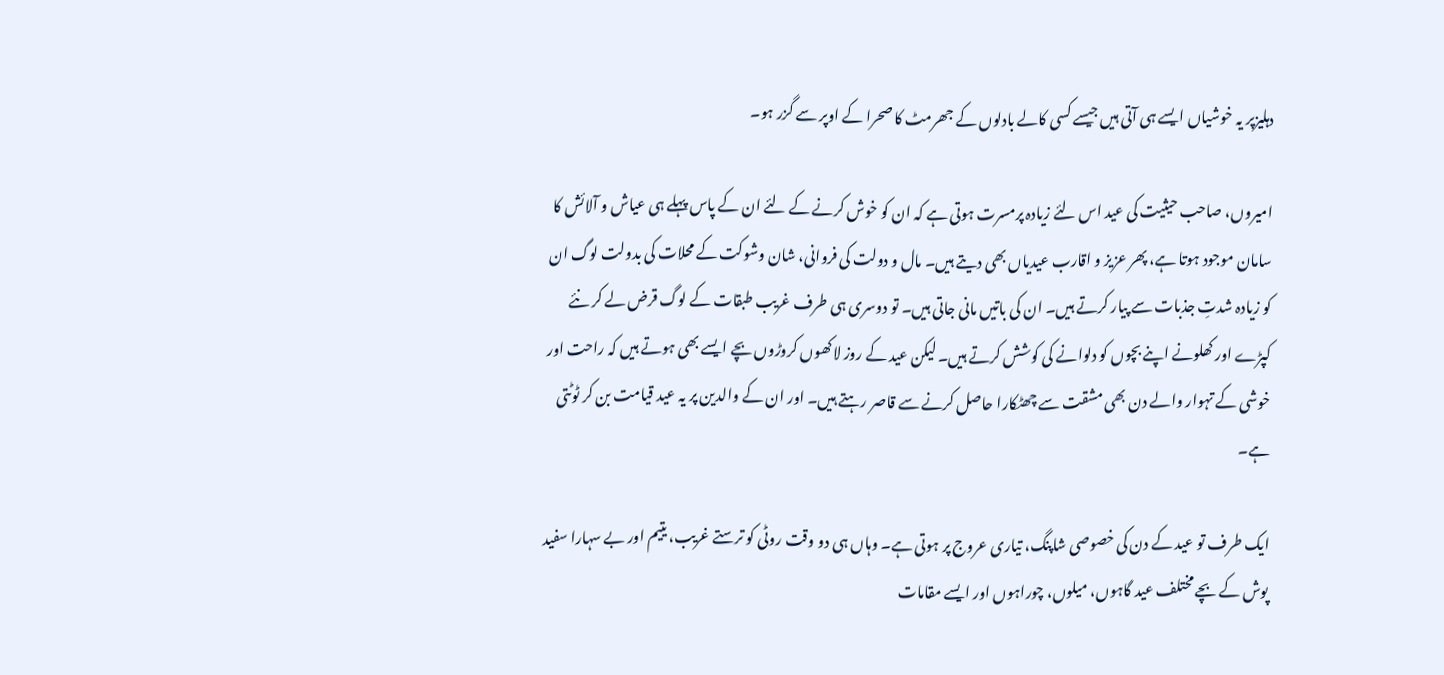دہلیزپر یہ خوشیاں ایسے ہی آتی ہیں جیسے کسی کالے بادلوں کے جھرمٹ کا صحرا کے اوپر سے گزر ہو۔

امیروں، صاحب حیثیت کی عید اس لئے زیادہ پرمسرت ہوتی ہے کہ ان کو خوش کرنے کے لئے ان کے پاس پہلے ہی عیاش و آلائش کا سامان موجود ہوتا ہے، پھر عزیز و اقارب عیدیاں بھی دیتے ہیں۔ مال و دولت کی فروانی، شان وشوکت کے محلات کی بدولت لوگ ان کو زیادہ شدتِ جذبات سے پیار کرتے ہیں۔ ان کی باتیں مانی جاتی ہیں۔ تو دوسری ہی طرف غریب طبقات کے لوگ قرض لے کر نئے کپڑے اور کھلونے اپنے بچوں کو دلوانے کی کوشش کرتے ہیں۔ لیکن عید کے روز لاکھوں کروڑوں بچے ایسے بھی ہوتے ہیں کہ راحت اور خوشی کے تہوار والے دن بھی مشقت سے چھٹکارا حاصل کرنے سے قاصر رہتے ہیں۔ اور ان کے والدین پر یہ عید قیامت بن کر ٹوٹتی ہے۔

ایک طرف تو عید کے دن کی خصوصی شاپنگ، تیاری عروج پر ہوتی ہے۔ وہاں ہی دو وقت روٹی کو ترستے غریب، یتیم اور بے سہارا سفید پوش کے بچے مختلف عید گاہوں، میلوں، چوراہوں اور ایسے مقامات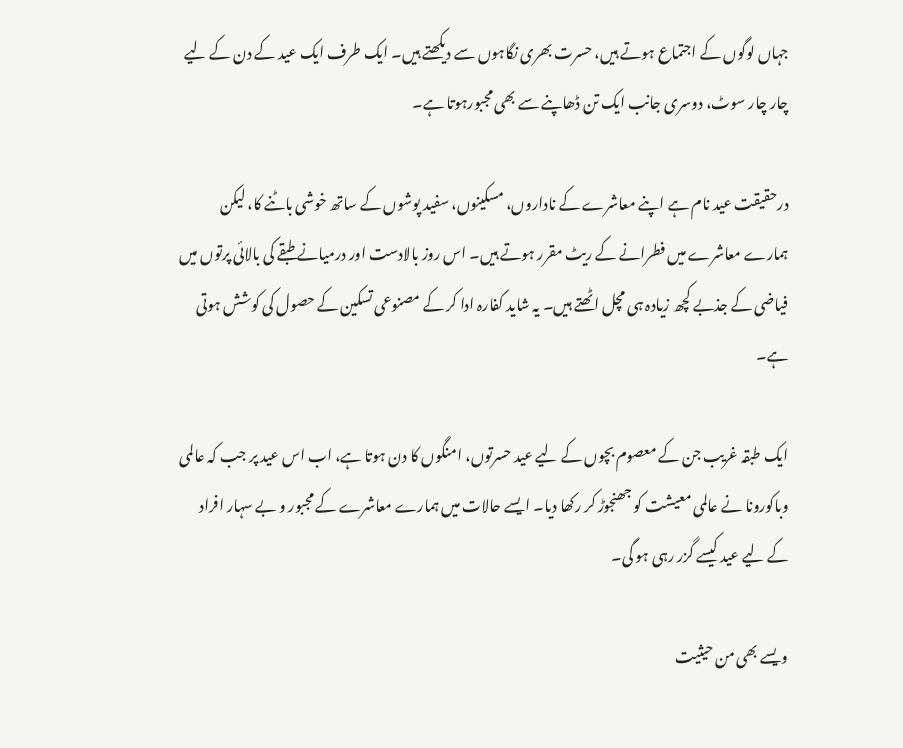جہاں لوگوں کے اجتماع ہوتے ہیں، حسرت بھری نگاہوں سے دیکھتے ہیں۔ ایک طرف ایک عید کے دن کے لیے چار چار سوٹ، دوسری جانب ایک تن ڈھاپنے سے بھی مجبورہوتا ہے۔

درحقیقت عید نام ہے اپنے معاشرے کے ناداروں، مسکینوں، سفید پوشوں کے ساتھ خوشی باٹنے کا، لیکن ہمارے معاشرے میں فطرانے کے ریٹ مقرر ہوتے ہیں۔ اس روز بالادست اور درمیانے طبقے کی بالائی پرتوں میں فیاضی کے جذبے کچھ زیادہ ہی مچل اٹھتے ہیں۔ یہ شاید کفارہ ادا کر کے مصنوعی تسکین کے حصول کی کوشش ہوتی ہے۔

ایک طبقہ غریب جن کے معصوم بچوں کے لیے عید حسرتوں، امنگوں کا دن ہوتا ہے، اب اس عید پر جب کہ عالمی وباکورونا نے عالمی معیشت کو جھنجوڑ کر رکھا دیا۔ ایسے حالات میں ہمارے معاشرے کے مجبور و بے سہار افراد کے لیے عید کیسے گزر رہی ہو گی۔

ویسے بھی من حیثیت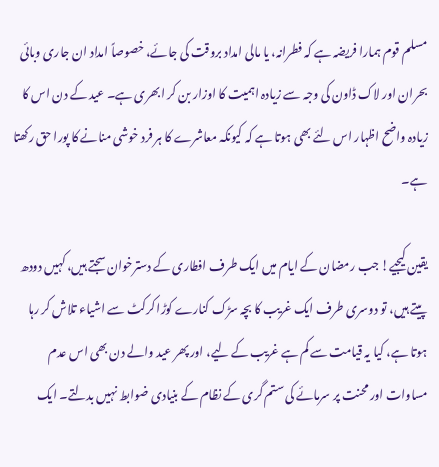مسلم قوم ہمارا فریضہ ہے کہ فطرانہ، یا مالی امداد بروقت کی جائے، خصوصاً امداد ان جاری وبائی بحران اور لاک ڈاون کی وجہ سے زیادہ اہمیت کا اوزار بن کر ابھری ہے۔ عید کے دن اس کا زیادہ واضح اظہار اس لئے بھی ہوتا ہے کہ کیونکہ معاشرے کا ہر فرد خوشی منانے کا پورا حق رکھتا ہے۔

یقین کیجیے! جب رمضان کے ایام میں ایک طرف افطاری کے دسترخوان سجتے ہیں، کہیں دودھ پیتے ہیں، تو دوسری طرف ایک غریب کا بچہ سڑک کنارے کوڑا کرکٹ سے اشیاء تلاش کر رہا ہوتا ہے، کیا یہ قیامت سے کم ہے غریب کے لیے، اور پھر عید والے دن بھی اس عدم مساوات اور محنت پر سرمائے کی ستم گری کے نظام کے بنیادی ضوابط نہیں بدلتے۔ ایک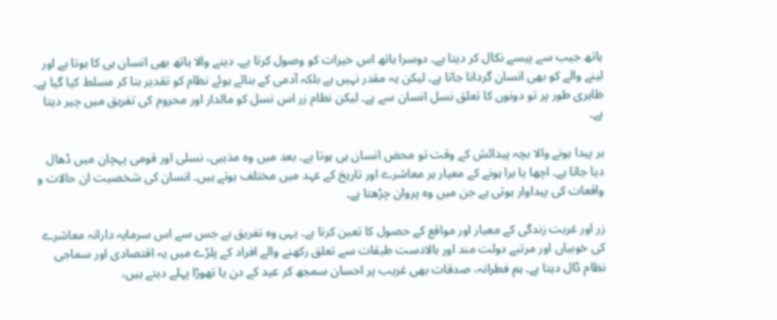ہاتھ جیب سے پیسے نکال کر دیتا ہے۔ دوسرا ہاتھ اس خیرات کو وصول کرتا ہے۔ دینے والا ہاتھ بھی انسان ہی کا ہوتا ہے اور لینے والے کو بھی انسان گردانا جاتا ہے۔ لیکن یہ مقدر نہیں ہے بلکہ آدمی کے بنائے ہوئے نظام کو تقدیر بنا کر مسلط کیا گیا ہے۔ ظاہری طور پر تو دونوں کا تعلق نسل انسان سے ہے۔ لیکن نظام زر اس نسل کو مالدار اور محروم کی تفریق میں چیر دیتا ہے۔

ہر پیدا ہونے والا بچہ پیدائش کے وقت تو محض انسان ہی ہوتا ہے۔ بعد میں وہ مذہبی، نسلی اور قومی پہچان میں ڈھال دیا جاتا ہے۔ اچھا یا برا ہونے کے معیار ہر معاشرے اور تاریخ کے عہد میں مختلف ہوتے ہیں۔ انسان کی شخصیت ان حالات و واقعات کی پیداوار ہوتی ہے جن میں وہ پروان چڑھتا ہے۔

زر اور غربت زندگی کے معیار اور مواقع کے حصول کا تعین کرتا ہے۔ یہی وہ تفریق ہے جس سے اس سرمایہ دارانہ معاشرے کی خوبیاں اور مرتبے دولت مند اور بالادست طبقات سے تعلق رکھنے والے افراد کے پلڑے میں یہ اقتصادی اور سماجی نظام ڈال دیتا ہے۔ ہم فطرانہ، صدقات بھی غریب پر احسان سمجھ کر عید کے دن یا تھوڑا پہلے دیتے ہیں،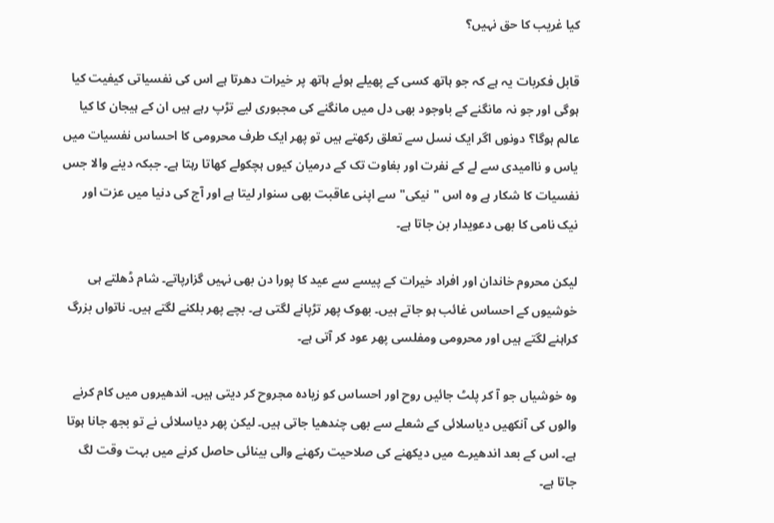کیا غریب کا حق نہیں؟

قابل فکربات یہ ہے کہ جو ہاتھ کسی کے پھیلے ہوئے ہاتھ پر خیرات دھرتا ہے اس کی نفسیاتی کیفیت کیا ہوگی اور جو نہ مانگنے کے باوجود بھی دل میں مانگنے کی مجبوری لیے تڑپ رہے ہیں ان کے ہیجان کا کیا عالم ہوگا؟ دونوں اگر ایک نسل سے تعلق رکھتے ہیں تو پھر ایک طرف محرومی کا احساس نفسیات میں یاس و ناامیدی سے لے کے نفرت اور بغاوت تک کے درمیان کیوں ہچکولے کھاتا رہتا ہے۔ جبکہ دینے والا جس نفسیات کا شکار ہے وہ اس "نیکی" سے اپنی عاقبت بھی سنوار لیتا ہے اور آج کی دنیا میں عزت اور نیک نامی کا بھی دعویدار بن جاتا ہے۔

لیکن محروم خاندان اور افراد خیرات کے پیسے سے عید کا پورا دن بھی نہیں گزارپاتے۔ شام ڈھلتے ہی خوشیوں کے احساس غائب ہو جاتے ہیں۔ بھوک پھر تڑپانے لگتی ہے۔ بچے پھر بلکنے لگتے ہیں۔ ناتواں بزرگ کراہنے لگتے ہیں اور محرومی ومفلسی پھر عود کر آتی ہے۔

وہ خوشیاں جو آ کر پلٹ جائیں روح اور احساس کو زیادہ مجروح کر دیتی ہیں۔ اندھیروں میں کام کرنے والوں کی آنکھیں دیاسلائی کے شعلے سے بھی چندھیا جاتی ہیں۔ لیکن پھر دیاسلائی نے تو بجھ جانا ہوتا ہے۔ اس کے بعد اندھیرے میں دیکھنے کی صلاحیت رکھنے والی بینائی حاصل کرنے میں بہت وقت لگ جاتا ہے۔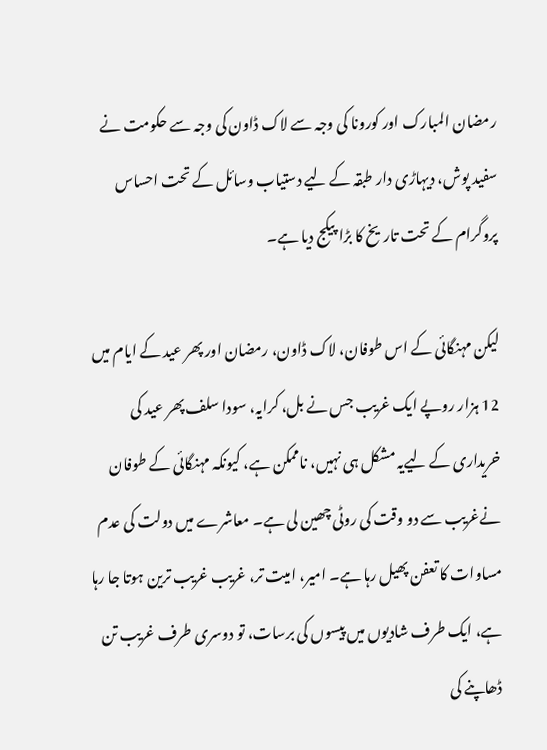رمضان المبارک اور کورونا کی وجہ سے لاک ڈاون کی وجہ سے حکومت نے سفید پوش، دیہاڑی دار طبقہ کے لیے دستیاب وسائل کے تحت احساس پروگرام کے تحت تاریخ کا بڑا پیکج دیا ہے۔

لیکن مہنگائی کے اس طوفان، لاک ڈاون، رمضان اور پھر عید کے ایام میں 12 ہزار روپے ایک غریب جس نے بل، کرایہ، سودا سلف پھر عید کی خریداری کے لیےیہ مشکل ہی نہیں، ناممکن ہے، کیونکہ مہنگائی کے طوفان نےغریب سے دو وقت کی روٹی چھین لی ہے۔ معاشرے میں دولت کی عدم مساوات کا تعفن پھیل رہا ہے۔ امیر، امیت تر، غریب غریب ترین ہوتا جا رہا ہے، ایک طرف شادیوں میں پیسوں کی برسات، تو دوسری طرف غریب تن ڈھاپنے کی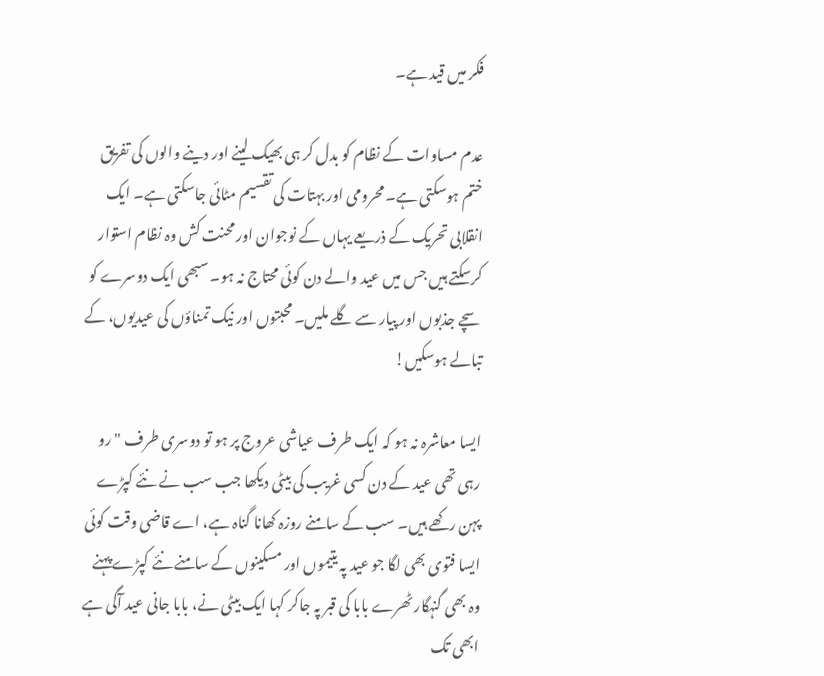فکر میں قید ہے۔

عدم مساوات کے نظام کو بدل کر ہی بھیک لینے اور دینے والوں کی تفریق ختم ہوسکتی ہے۔ محرومی اور بہتات کی تقسیم مٹائی جاسکتی ہے۔ ایک انقلابی تحریک کے ذریعے یہاں کے نوجوان اور محنت کش وہ نظام استوار کرسکتے ہیں جس میں عید والے دن کوئی محتاج نہ ہو۔ سبھی ایک دوسرے کو سچے جذبوں اور پیار سے گلے ملیں۔ محبتوں اور نیک تمناؤں کی عیدیوں، کے تبالے ہوسکیں!

ایسا معاشرہ نہ ہو کہ ایک طرف عیاشی عروج پر ہو تو دوسری طرف "رو رہی تھی عید کے دن کسی غریب کی بیٹی دیکھا جب سب نے نئے کپڑے پہن رکھے ہیں۔ سب کے سامنے روزہ کھانا گناہ ہے، اے قاضی وقت کوئی ایسا فتوی بھی لگا جو عید پہ یتیموں اور مسکینوں کے سامنے نئے کپڑے پہنے وہ بھی گنہگار ٹھرے بابا کی قبر پہ جاکر کہا ایک بیٹی نے، بابا جانی عید آگی ہے ابھی تک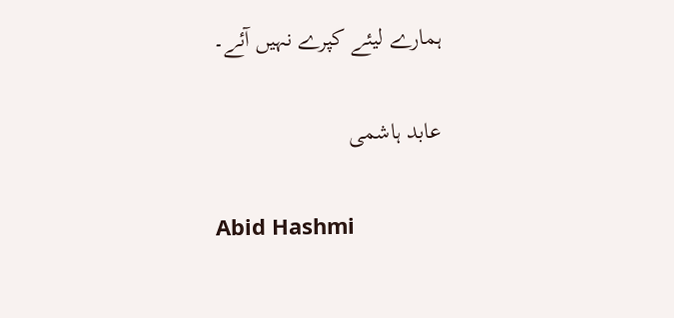ہمارے لیئے کپرے نہیں آئے۔

عابد ہاشمی

Abid Hashmi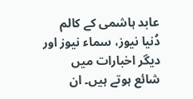عابد ہاشمی کے کالم دُنیا نیوز، سماء نیوز اور دیگر اخبارات میں شائع ہوتے ہیں۔ ان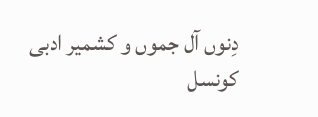دِنوں آل جموں و کشمیر ادبی کونسل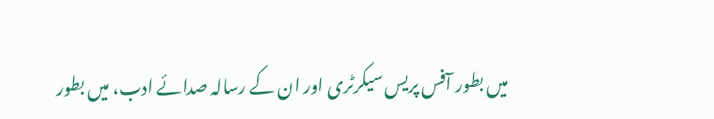میں بطور آفس پریس سیکرٹری اور ان کے رسالہ صدائے ادب، میں بطور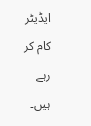ایڈیٹر کام کر رہے ہیں۔